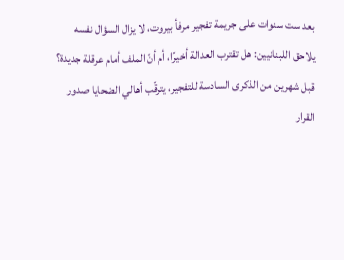بعد ست سنوات على جريمة تفجير مرفأ بيروت، لا يزال السؤال نفسه يلاحق اللبنانيين: هل تقترب العدالة أخيرًا، أم أنّ الملف أمام عرقلة جديدة؟
قبل شهرين من الذكرى السادسة للتفجير، يترقّب أهالي الضحايا صدور القرار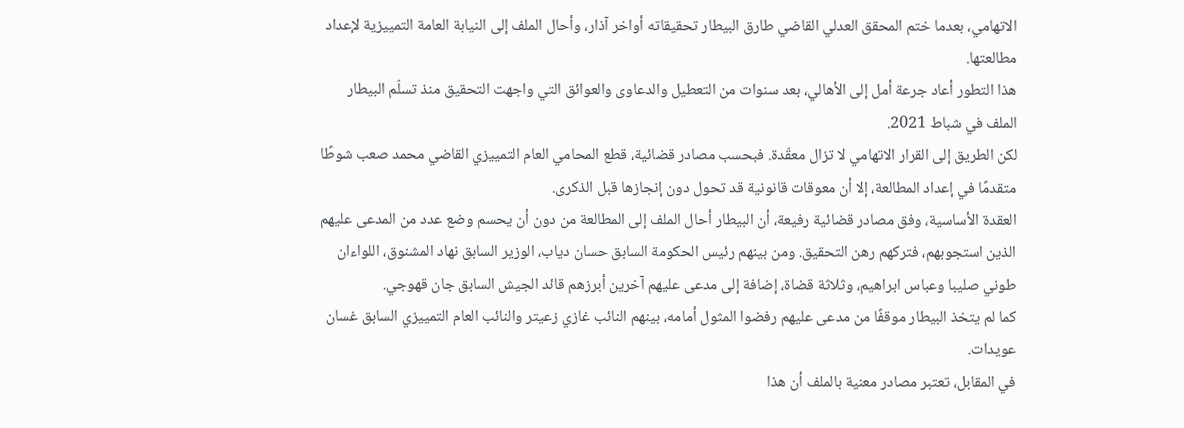الاتهامي، بعدما ختم المحقق العدلي القاضي طارق البيطار تحقيقاته أواخر آذار، وأحال الملف إلى النيابة العامة التمييزية لإعداد مطالعتها.
هذا التطور أعاد جرعة أمل إلى الأهالي، بعد سنوات من التعطيل والدعاوى والعوائق التي واجهت التحقيق منذ تسلّم البيطار الملف في شباط 2021.
لكن الطريق إلى القرار الاتهامي لا تزال معقّدة. فبحسب مصادر قضائية، قطع المحامي العام التمييزي القاضي محمد صعب شوطًا متقدمًا في إعداد المطالعة، إلا أن معوقات قانونية قد تحول دون إنجازها قبل الذكرى.
العقدة الأساسية، وفق مصادر قضائية رفيعة، أن البيطار أحال الملف إلى المطالعة من دون أن يحسم وضع عدد من المدعى عليهم الذين استجوبهم، فتركهم رهن التحقيق. ومن بينهم رئيس الحكومة السابق حسان دياب، الوزير السابق نهاد المشنوق، اللواءان طوني صليبا وعباس ابراهيم، وثلاثة قضاة، إضافة إلى مدعى عليهم آخرين أبرزهم قائد الجيش السابق جان قهوجي.
كما لم يتخذ البيطار موقفًا من مدعى عليهم رفضوا المثول أمامه، بينهم النائب غازي زعيتر والنائب العام التمييزي السابق غسان عويدات.
في المقابل، تعتبر مصادر معنية بالملف أن هذا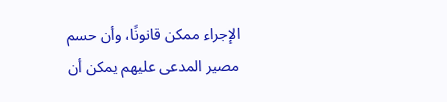الإجراء ممكن قانونًا، وأن حسم مصير المدعى عليهم يمكن أن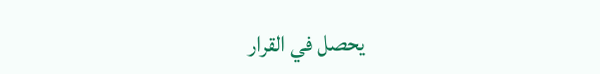يحصل في القرار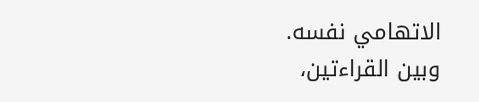الاتهامي نفسه.
وبين القراءتين،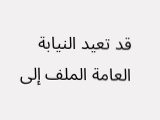قد تعيد النيابة العامة الملف إلى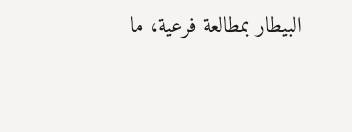البيطار بمطالعة فرعية، ما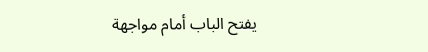يفتح الباب أمام مواجهة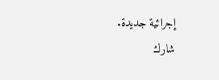إجرائية جديدة.
شارك